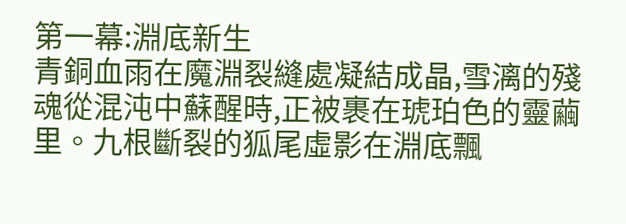第一幕:淵底新生
青銅血雨在魔淵裂縫處凝結成晶,雪漓的殘魂從混沌中蘇醒時,正被裹在琥珀色的靈繭里。九根斷裂的狐尾虛影在淵底飄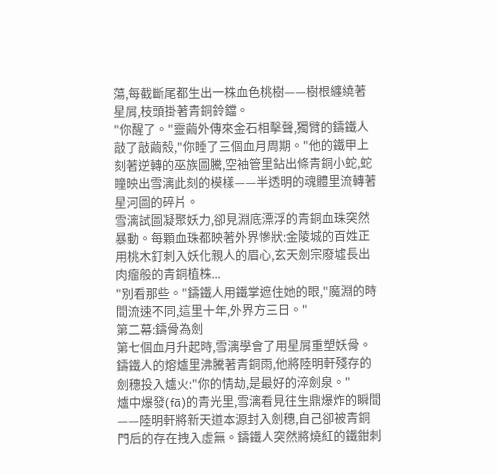蕩,每截斷尾都生出一株血色桃樹——樹根纏繞著星屑,枝頭掛著青銅鈴鐺。
"你醒了。"靈繭外傳來金石相擊聲,獨臂的鑄鐵人敲了敲繭殼,"你睡了三個血月周期。"他的鐵甲上刻著逆轉的巫族圖騰,空袖管里鉆出條青銅小蛇,蛇瞳映出雪漓此刻的模樣——半透明的魂體里流轉著星河圖的碎片。
雪漓試圖凝聚妖力,卻見淵底漂浮的青銅血珠突然暴動。每顆血珠都映著外界慘狀:金陵城的百姓正用桃木釘刺入妖化親人的眉心,玄天劍宗廢墟長出肉瘤般的青銅植株...
"別看那些。"鑄鐵人用鐵掌遮住她的眼,"魔淵的時間流速不同,這里十年,外界方三日。"
第二幕:鑄骨為劍
第七個血月升起時,雪漓學會了用星屑重塑妖骨。鑄鐵人的熔爐里沸騰著青銅雨,他將陸明軒殘存的劍穗投入爐火:"你的情劫,是最好的淬劍泉。"
爐中爆發(fā)的青光里,雪漓看見往生鼎爆炸的瞬間——陸明軒將新天道本源封入劍穗,自己卻被青銅門后的存在拽入虛無。鑄鐵人突然將燒紅的鐵鉗刺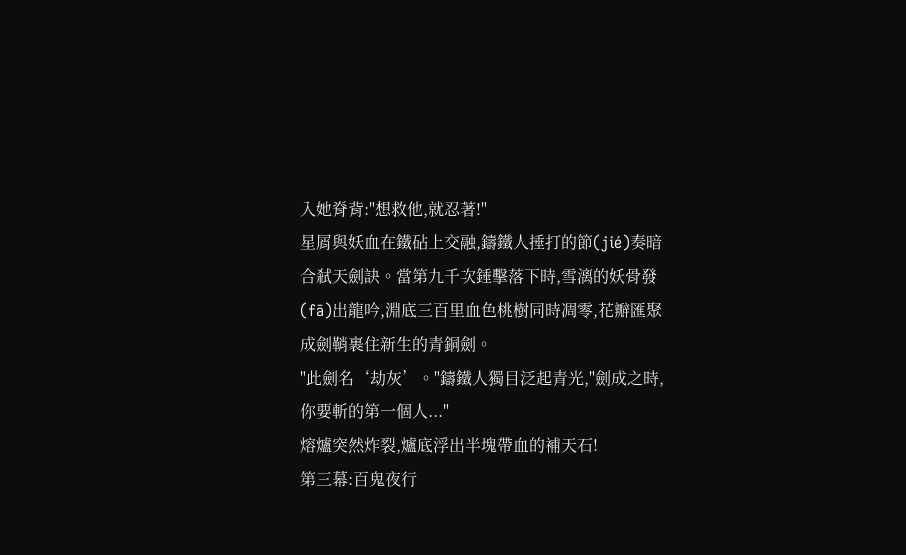入她脊背:"想救他,就忍著!"
星屑與妖血在鐵砧上交融,鑄鐵人捶打的節(jié)奏暗合弒天劍訣。當第九千次錘擊落下時,雪漓的妖骨發(fā)出龍吟,淵底三百里血色桃樹同時凋零,花瓣匯聚成劍鞘裹住新生的青銅劍。
"此劍名‘劫灰’。"鑄鐵人獨目泛起青光,"劍成之時,你要斬的第一個人..."
熔爐突然炸裂,爐底浮出半塊帶血的補天石!
第三幕:百鬼夜行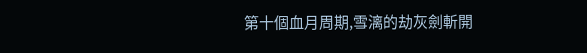第十個血月周期,雪漓的劫灰劍斬開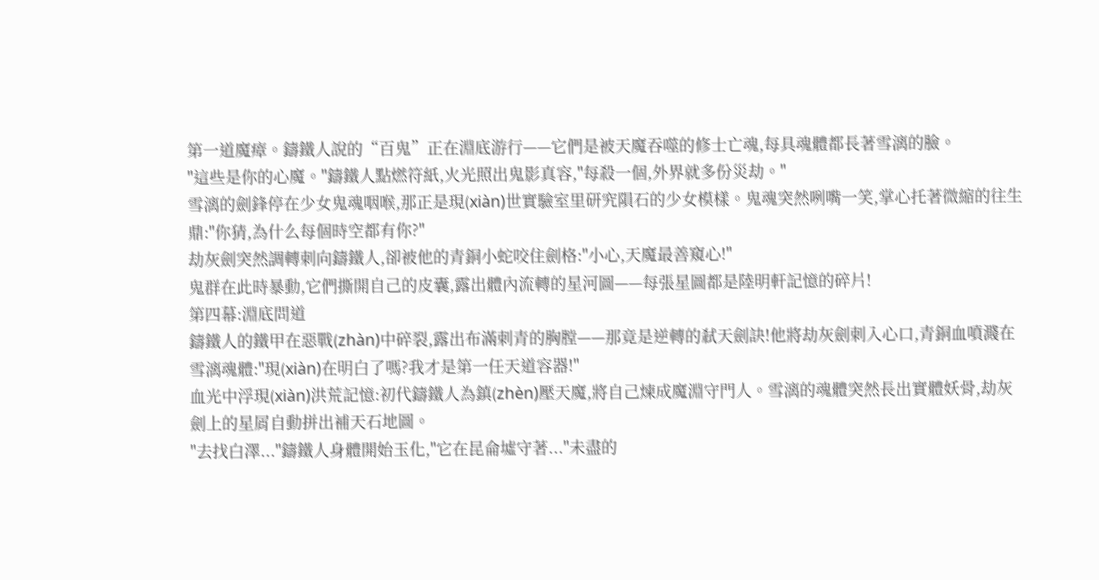第一道魔瘴。鑄鐵人說的“百鬼”正在淵底游行——它們是被天魔吞噬的修士亡魂,每具魂體都長著雪漓的臉。
"這些是你的心魔。"鑄鐵人點燃符紙,火光照出鬼影真容,"每殺一個,外界就多份災劫。"
雪漓的劍鋒停在少女鬼魂咽喉,那正是現(xiàn)世實驗室里研究隕石的少女模樣。鬼魂突然咧嘴一笑,掌心托著微縮的往生鼎:"你猜,為什么每個時空都有你?"
劫灰劍突然調轉刺向鑄鐵人,卻被他的青銅小蛇咬住劍格:"小心,天魔最善窺心!"
鬼群在此時暴動,它們撕開自己的皮囊,露出體內流轉的星河圖——每張星圖都是陸明軒記憶的碎片!
第四幕:淵底問道
鑄鐵人的鐵甲在惡戰(zhàn)中碎裂,露出布滿刺青的胸膛——那竟是逆轉的弒天劍訣!他將劫灰劍刺入心口,青銅血噴濺在雪漓魂體:"現(xiàn)在明白了嗎?我才是第一任天道容器!"
血光中浮現(xiàn)洪荒記憶:初代鑄鐵人為鎮(zhèn)壓天魔,將自己煉成魔淵守門人。雪漓的魂體突然長出實體妖骨,劫灰劍上的星屑自動拼出補天石地圖。
"去找白澤..."鑄鐵人身體開始玉化,"它在昆侖墟守著..."未盡的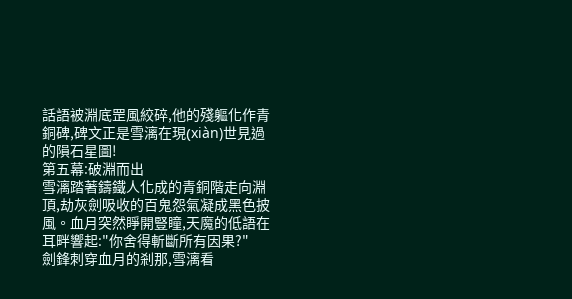話語被淵底罡風絞碎,他的殘軀化作青銅碑,碑文正是雪漓在現(xiàn)世見過的隕石星圖!
第五幕:破淵而出
雪漓踏著鑄鐵人化成的青銅階走向淵頂,劫灰劍吸收的百鬼怨氣凝成黑色披風。血月突然睜開豎瞳,天魔的低語在耳畔響起:"你舍得斬斷所有因果?"
劍鋒刺穿血月的剎那,雪漓看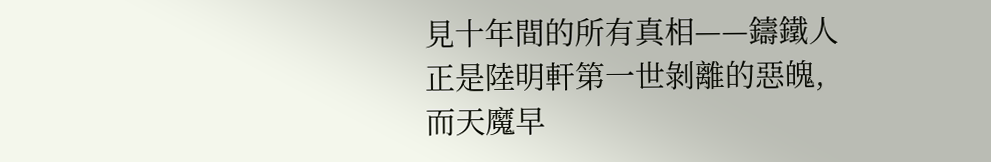見十年間的所有真相——鑄鐵人正是陸明軒第一世剝離的惡魄,而天魔早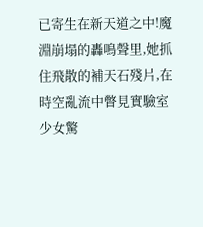已寄生在新天道之中!魔淵崩塌的轟鳴聲里,她抓住飛散的補天石殘片,在時空亂流中瞥見實驗室少女驚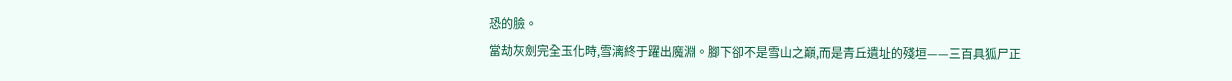恐的臉。
當劫灰劍完全玉化時,雪漓終于躍出魔淵。腳下卻不是雪山之巔,而是青丘遺址的殘垣——三百具狐尸正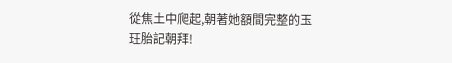從焦土中爬起,朝著她額間完整的玉玨胎記朝拜!